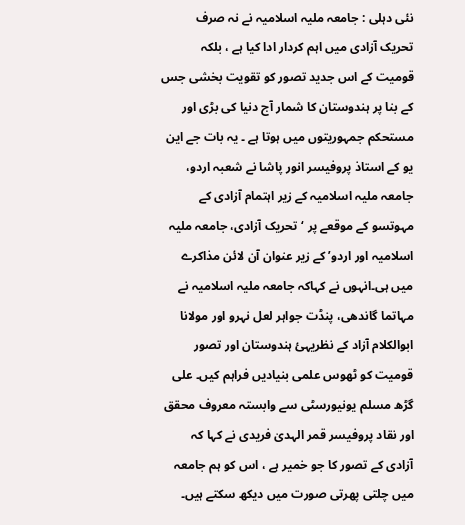نئی دہلی : جامعہ ملیہ اسلامیہ نے نہ صرف تحریک آزادی میں اہم کردار ادا کیا ہے ، بلکہ قومیت کے اس جدید تصور کو تقویت بخشی جس کے بنا پر ہندوستان کا شمار آج دنیا کی بڑی اور مستحکم جمہوریتوں میں ہوتا ہے ۔ یہ بات جے این یو کے استاذ پروفیسر انور پاشا نے شعبہ اردو، جامعہ ملیہ اسلامیہ کے زیر اہتمام آزادی کے مہوتسو کے موقعے پر ‘تحریک آزادی، جامعہ ملیہ اسلامیہ اور اردو’ کے زیر عنوان آن لائن مذاکرے میں ہی۔انہوں نے کہاکہ جامعہ ملیہ اسلامیہ نے مہاتما گاندھی، پنڈت جواہر لعل نہرو اور مولانا ابوالکلام آزاد کے نظریہئ ہندوستان اور تصور قومیت کو ٹھوس علمی بنیادیں فراہم کیں۔ علی گڑھ مسلم یونیورسٹی سے وابستہ معروف محقق اور نقاد پروفیسر قمر الہدیٰ فریدی نے کہا کہ آزادی کے تصور کا جو خمیر ہے ، اس کو ہم جامعہ میں چلتی پھرتی صورت میں دیکھ سکتے ہیں۔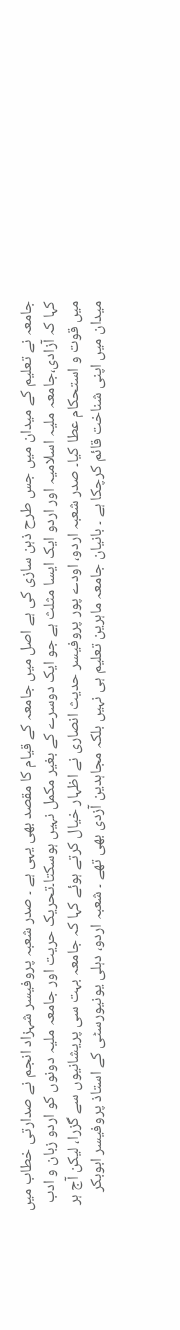جامعہ نے تعلیم کے میدان میں جس طرح ذہن سازی کی ہے اصل میں جامعہ کے قیام کا مقصد بھی یہی ہے ۔ صدر شعبہ پروفیسر شہزاد انجم نے صدارتی خطاب میں کہا کہ آزادی،جامعہ ملیہ اسلامیہ اور اردو ایک ایسا مثلث ہے جو ایک دوسرے کے بغیر مکمل نہیں ہوسکتا۔تحریک حریت اور جامعہ ملیہ دونوں کو اردو زبان و ادب میں قوت و استحکام عطا کیا۔ صدر شعبہ اردو، اودے پور پروفیسر حدیث انصاری نے اظہار خیال کرتے ہوئے کہا کہ جامعہ بہت سی پریشانیوں سے گزرا، لیکن آج ہر میدان میں اپنی شناخت قائم کرچکا ہے ۔ بانیان جامعہ ماہرین تعلیم ہی نہیں بلکہ مجاہدین آزدی بھی تھے ۔ شعبہ اردو، دہلی یونیورسٹی کے استاذ پروفیسر ابوبکر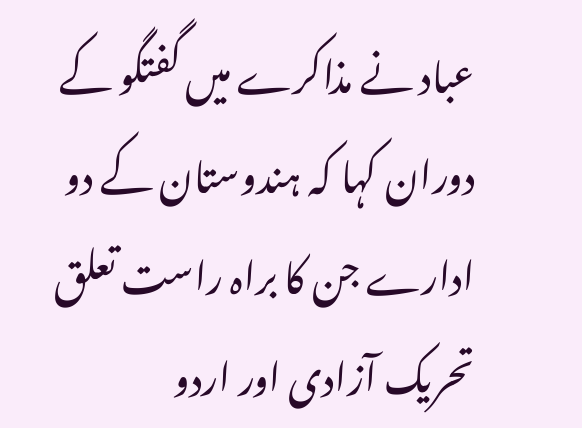عباد نے مذاکرے میں گفتگو کے دوران کہا کہ ہندوستان کے دو ادارے جن کا براہ راست تعلق تحریک آزادی اور اردو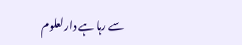سے رہا ہے دارلعلوم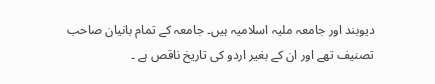دیوبند اور جامعہ ملیہ اسلامیہ ہیں۔ جامعہ کے تمام بانیان صاحب تصنیف تھے اور ان کے بغیر اردو کی تاریخ ناقص ہے ۔